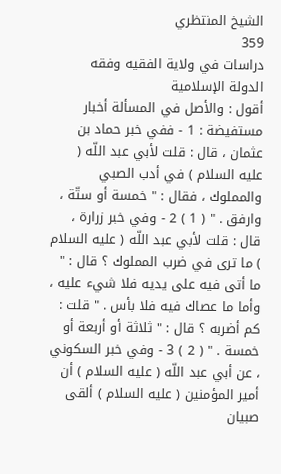الشيخ المنتظري
359
دراسات في ولاية الفقيه وفقه الدولة الإسلامية
أقول : والأصل في المسألة أخبار مستفيضة : 1 - ففي خبر حماد بن عثمان ، قال : قلت لأبي عبد اللّه ( عليه السلام ) في أدب الصبي والمملوك ، فقال : " خمسة أو ستّة ، وارفق . " ( 1 ) 2 - وفي خبر زرارة ، قال : قلت لأبي عبد اللّه ( عليه السلام ) ما ترى في ضرب المملوك ؟ قال : " ما أتى فيه على يديه فلا شيء عليه ، وأما ما عصاك فيه فلا بأس . " قلت : كم أضربه ؟ قال : " ثلاثة أو أربعة أو خمسة . " ( 2 ) 3 - وفي خبر السكوني ، عن أبي عبد اللّه ( عليه السلام ) أن أمير المؤمنين ( عليه السلام ) ألقى صبيان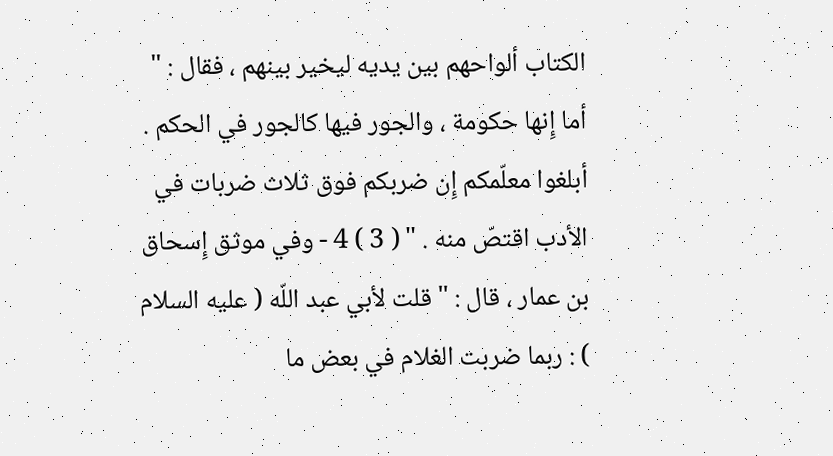الكتاب ألواحهم بين يديه ليخير بينهم ، فقال : " أما إِنها حكومة ، والجور فيها كالجور في الحكم . أبلغوا معلّمكم إِن ضربكم فوق ثلاث ضربات في الأدب اقتصّ منه . " ( 3 ) 4 - وفي موثق إِسحاق بن عمار ، قال : " قلت لأبي عبد اللّه ( عليه السلام ) : ربما ضربت الغلام في بعض ما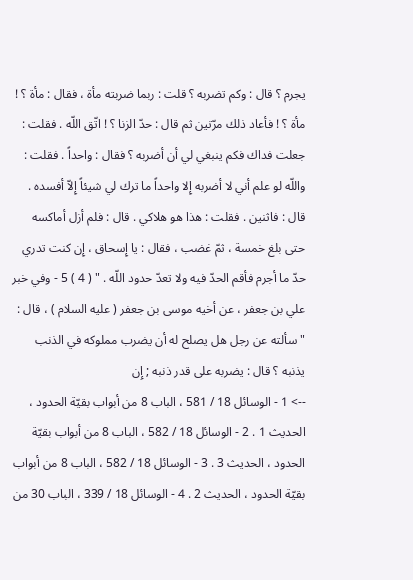يجرم ؟ قال : وكم تضربه ؟ قلت : ربما ضربته مأة ، فقال : مأة ؟ ! مأة ؟ ! فأعاد ذلك مرّتين ثم قال : حدّ الزنا ؟ ! اتّق اللّه . فقلت : جعلت فداك فكم ينبغي لي أن أضربه ؟ فقال : واحداً . فقلت : واللّه لو علم أني لا أضربه إِلا واحداً ما ترك لي شيئاً إِلاّ أفسده . قال : فاثنين . فقلت : هذا هو هلاكي . قال : فلم أزل أماكسه حتى بلغ خمسة ، ثمّ غضب ، فقال : يا إِسحاق ، إِن كنت تدري حدّ ما أجرم فأقم الحدّ فيه ولا تعدّ حدود اللّه . " ( 4 ) 5 - وفي خبر علي بن جعفر ، عن أخيه موسى بن جعفر ( عليه السلام ) ، قال : " سألته عن رجل هل يصلح له أن يضرب مملوكه في الذنب يذنبه ؟ قال : يضربه على قدر ذنبه ; إِن
--> 1 - الوسائل 18 / 581 ، الباب 8 من أبواب بقيّة الحدود ، الحديث 1 . 2 - الوسائل 18 / 582 ، الباب 8 من أبواب بقيّة الحدود ، الحديث 3 . 3 - الوسائل 18 / 582 ، الباب 8 من أبواب بقيّة الحدود ، الحديث 2 . 4 - الوسائل 18 / 339 ، الباب 30 من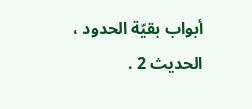أبواب بقيّة الحدود ، الحديث 2 .